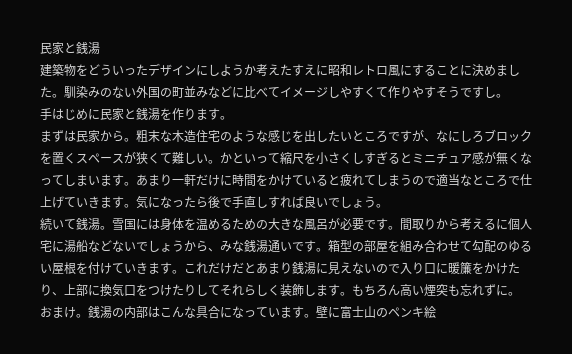民家と銭湯
建築物をどういったデザインにしようか考えたすえに昭和レトロ風にすることに決めました。馴染みのない外国の町並みなどに比べてイメージしやすくて作りやすそうですし。
手はじめに民家と銭湯を作ります。
まずは民家から。粗末な木造住宅のような感じを出したいところですが、なにしろブロックを置くスペースが狭くて難しい。かといって縮尺を小さくしすぎるとミニチュア感が無くなってしまいます。あまり一軒だけに時間をかけていると疲れてしまうので適当なところで仕上げていきます。気になったら後で手直しすれば良いでしょう。
続いて銭湯。雪国には身体を温めるための大きな風呂が必要です。間取りから考えるに個人宅に湯船などないでしょうから、みな銭湯通いです。箱型の部屋を組み合わせて勾配のゆるい屋根を付けていきます。これだけだとあまり銭湯に見えないので入り口に暖簾をかけたり、上部に換気口をつけたりしてそれらしく装飾します。もちろん高い煙突も忘れずに。
おまけ。銭湯の内部はこんな具合になっています。壁に富士山のペンキ絵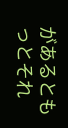があるともっとそれ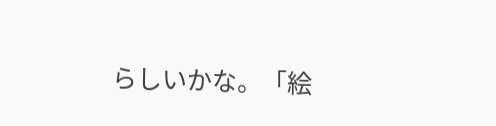らしいかな。「絵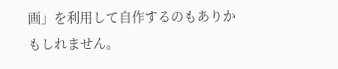画」を利用して自作するのもありかもしれません。